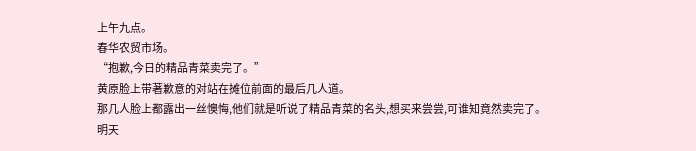上午九点。
春华农贸市场。
“抱歉,今日的精品青菜卖完了。”
黄原脸上带著歉意的对站在摊位前面的最后几人道。
那几人脸上都露出一丝懊悔,他们就是听说了精品青菜的名头,想买来尝尝,可谁知竟然卖完了。
明天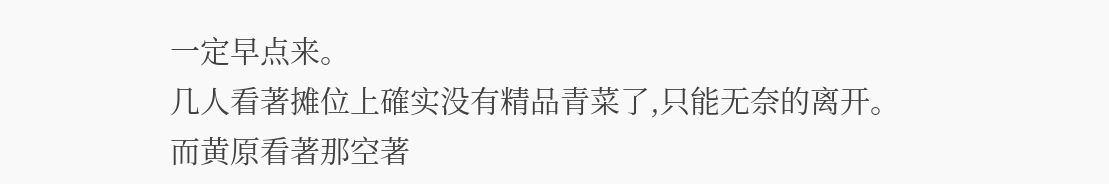一定早点来。
几人看著摊位上確实没有精品青菜了,只能无奈的离开。
而黄原看著那空著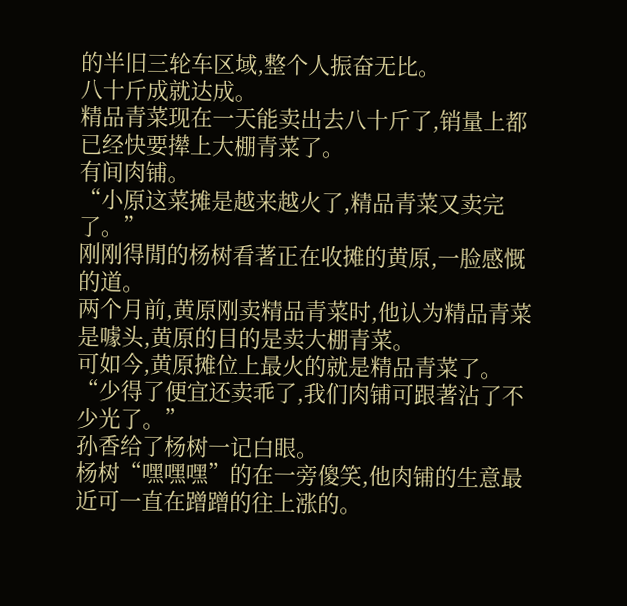的半旧三轮车区域,整个人振奋无比。
八十斤成就达成。
精品青菜现在一天能卖出去八十斤了,销量上都已经快要撵上大棚青菜了。
有间肉铺。
“小原这菜摊是越来越火了,精品青菜又卖完了。”
刚刚得閒的杨树看著正在收摊的黄原,一脸感慨的道。
两个月前,黄原刚卖精品青菜时,他认为精品青菜是噱头,黄原的目的是卖大棚青菜。
可如今,黄原摊位上最火的就是精品青菜了。
“少得了便宜还卖乖了,我们肉铺可跟著沾了不少光了。”
孙香给了杨树一记白眼。
杨树“嘿嘿嘿”的在一旁傻笑,他肉铺的生意最近可一直在蹭蹭的往上涨的。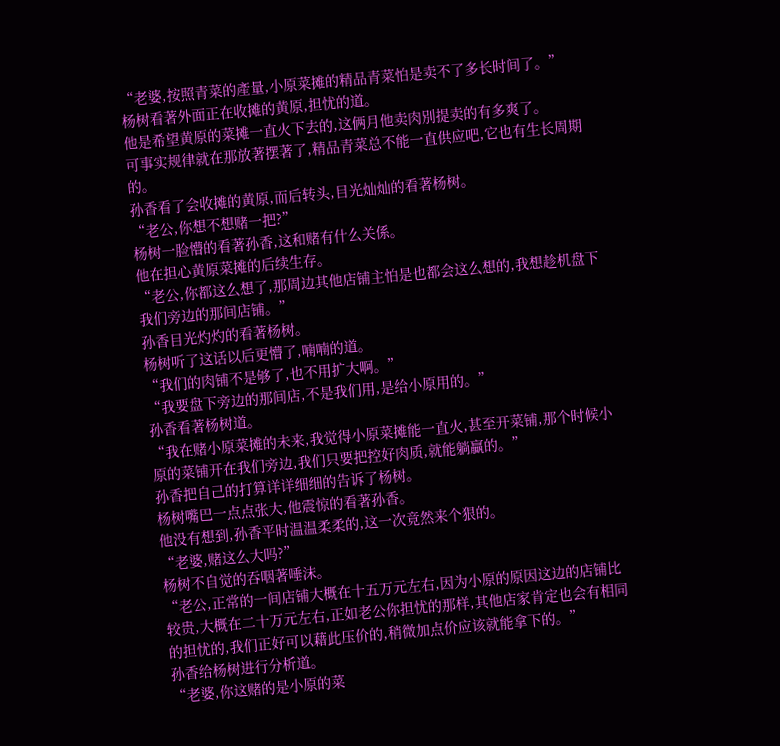“老婆,按照青菜的產量,小原菜摊的精品青菜怕是卖不了多长时间了。”
杨树看著外面正在收摊的黄原,担忧的道。
他是希望黄原的菜摊一直火下去的,这俩月他卖肉別提卖的有多爽了。
可事实规律就在那放著摆著了,精品青菜总不能一直供应吧,它也有生长周期的。
孙香看了会收摊的黄原,而后转头,目光灿灿的看著杨树。
“老公,你想不想赌一把?”
杨树一脸懵的看著孙香,这和赌有什么关係。
他在担心黄原菜摊的后续生存。
“老公,你都这么想了,那周边其他店铺主怕是也都会这么想的,我想趁机盘下我们旁边的那间店铺。”
孙香目光灼灼的看著杨树。
杨树听了这话以后更懵了,喃喃的道。
“我们的肉铺不是够了,也不用扩大啊。”
“我要盘下旁边的那间店,不是我们用,是给小原用的。”
孙香看著杨树道。
“我在赌小原菜摊的未来,我觉得小原菜摊能一直火,甚至开菜铺,那个时候小原的菜铺开在我们旁边,我们只要把控好肉质,就能躺贏的。”
孙香把自己的打算详详细细的告诉了杨树。
杨树嘴巴一点点张大,他震惊的看著孙香。
他没有想到,孙香平时温温柔柔的,这一次竟然来个狠的。
“老婆,赌这么大吗?”
杨树不自觉的吞咽著唾沫。
“老公,正常的一间店铺大概在十五万元左右,因为小原的原因这边的店铺比较贵,大概在二十万元左右,正如老公你担忧的那样,其他店家肯定也会有相同的担忧的,我们正好可以藉此压价的,稍微加点价应该就能拿下的。”
孙香给杨树进行分析道。
“老婆,你这赌的是小原的菜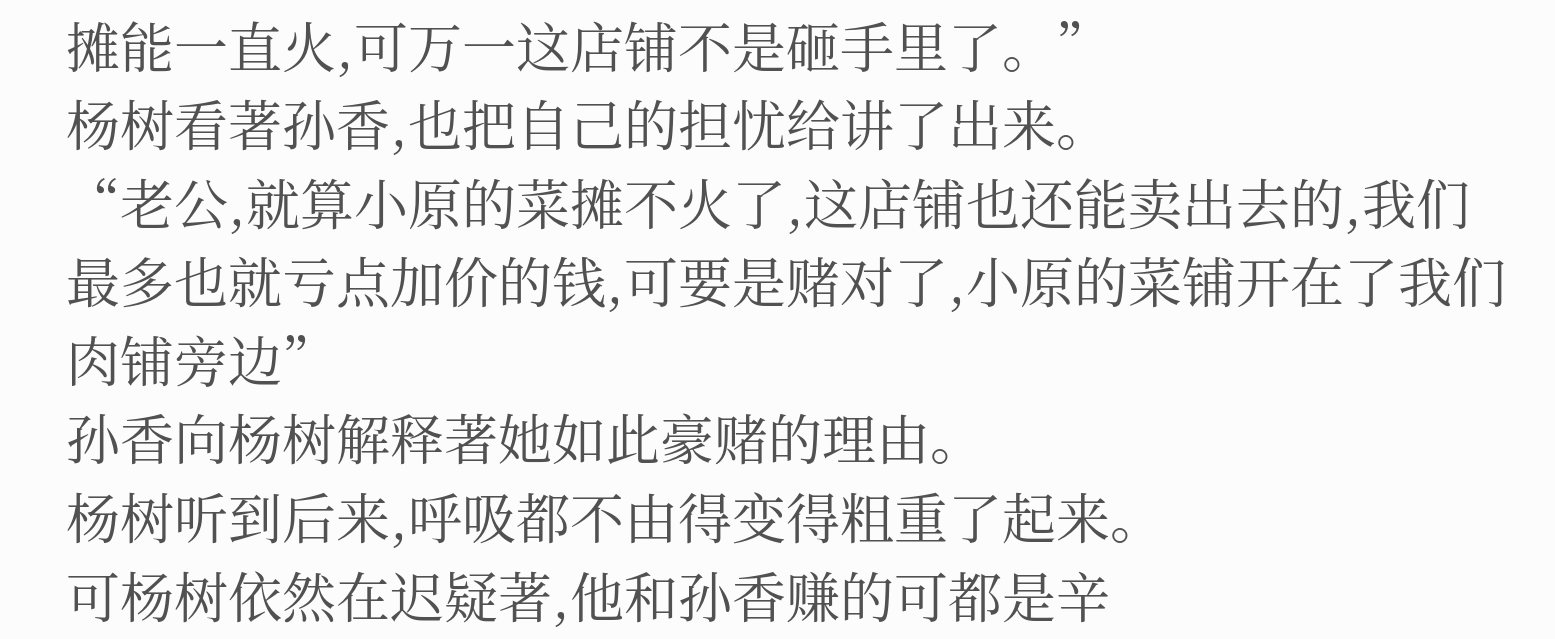摊能一直火,可万一这店铺不是砸手里了。”
杨树看著孙香,也把自己的担忧给讲了出来。
“老公,就算小原的菜摊不火了,这店铺也还能卖出去的,我们最多也就亏点加价的钱,可要是赌对了,小原的菜铺开在了我们肉铺旁边”
孙香向杨树解释著她如此豪赌的理由。
杨树听到后来,呼吸都不由得变得粗重了起来。
可杨树依然在迟疑著,他和孙香赚的可都是辛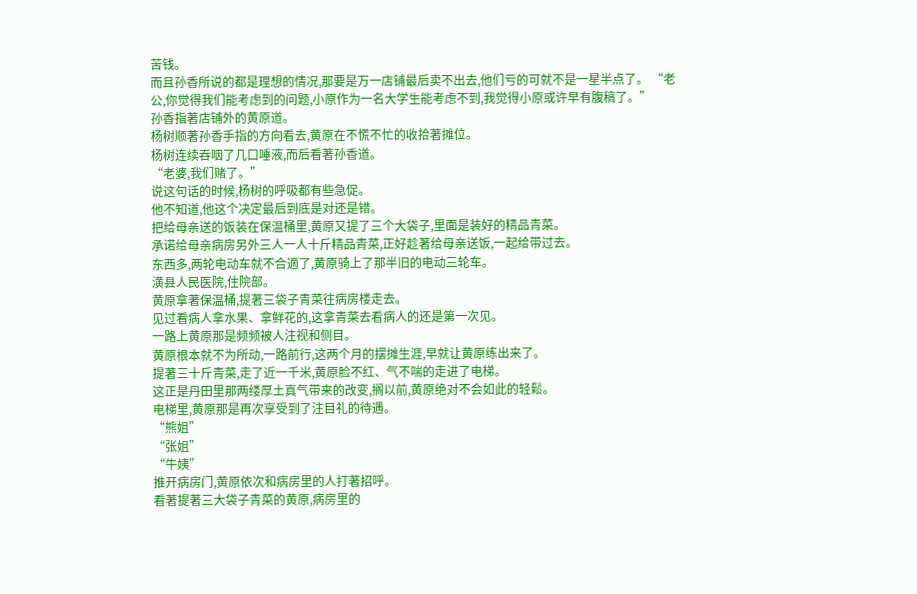苦钱。
而且孙香所说的都是理想的情况,那要是万一店铺最后卖不出去,他们亏的可就不是一星半点了。 “老公,你觉得我们能考虑到的问题,小原作为一名大学生能考虑不到,我觉得小原或许早有腹稿了。”
孙香指著店铺外的黄原道。
杨树顺著孙香手指的方向看去,黄原在不慌不忙的收拾著摊位。
杨树连续吞咽了几口唾液,而后看著孙香道。
“老婆,我们赌了。”
说这句话的时候,杨树的呼吸都有些急促。
他不知道,他这个决定最后到底是对还是错。
把给母亲送的饭装在保温桶里,黄原又提了三个大袋子,里面是装好的精品青菜。
承诺给母亲病房另外三人一人十斤精品青菜,正好趁著给母亲送饭,一起给带过去。
东西多,两轮电动车就不合適了,黄原骑上了那半旧的电动三轮车。
潢县人民医院,住院部。
黄原拿著保温桶,提著三袋子青菜往病房楼走去。
见过看病人拿水果、拿鲜花的,这拿青菜去看病人的还是第一次见。
一路上黄原那是频频被人注视和侧目。
黄原根本就不为所动,一路前行,这两个月的摆摊生涯,早就让黄原练出来了。
提著三十斤青菜,走了近一千米,黄原脸不红、气不喘的走进了电梯。
这正是丹田里那两缕厚土真气带来的改变,搁以前,黄原绝对不会如此的轻鬆。
电梯里,黄原那是再次享受到了注目礼的待遇。
“熊姐”
“张姐”
“牛姨”
推开病房门,黄原依次和病房里的人打著招呼。
看著提著三大袋子青菜的黄原,病房里的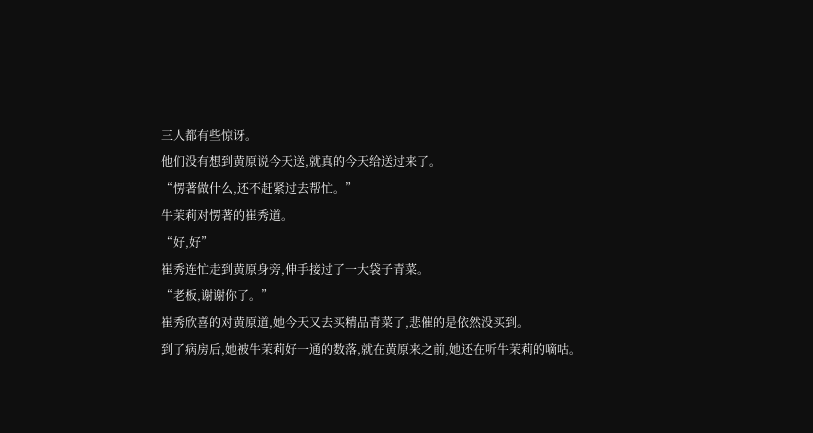三人都有些惊讶。
他们没有想到黄原说今天送,就真的今天给送过来了。
“愣著做什么,还不赶紧过去帮忙。”
牛茉莉对愣著的崔秀道。
“好,好”
崔秀连忙走到黄原身旁,伸手接过了一大袋子青菜。
“老板,谢谢你了。”
崔秀欣喜的对黄原道,她今天又去买精品青菜了,悲催的是依然没买到。
到了病房后,她被牛茉莉好一通的数落,就在黄原来之前,她还在听牛茉莉的嘀咕。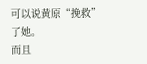可以说黄原“挽救”了她。
而且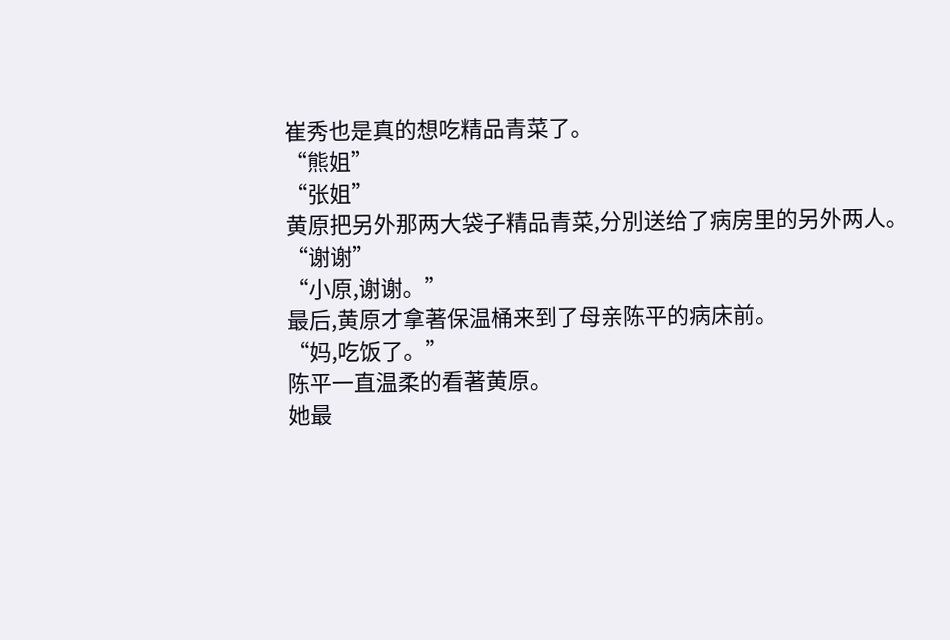崔秀也是真的想吃精品青菜了。
“熊姐”
“张姐”
黄原把另外那两大袋子精品青菜,分別送给了病房里的另外两人。
“谢谢”
“小原,谢谢。”
最后,黄原才拿著保温桶来到了母亲陈平的病床前。
“妈,吃饭了。”
陈平一直温柔的看著黄原。
她最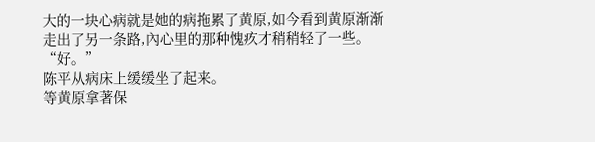大的一块心病就是她的病拖累了黄原,如今看到黄原渐渐走出了另一条路,內心里的那种愧疚才稍稍轻了一些。
“好。”
陈平从病床上缓缓坐了起来。
等黄原拿著保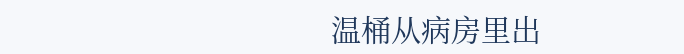温桶从病房里出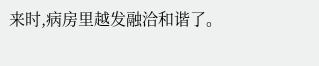来时,病房里越发融洽和谐了。